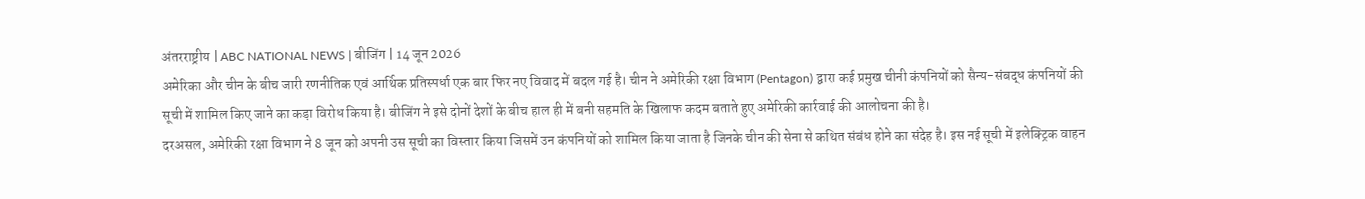अंतरराष्ट्रीय | ABC NATIONAL NEWS | बीजिंग | 14 जून 2026
अमेरिका और चीन के बीच जारी रणनीतिक एवं आर्थिक प्रतिस्पर्धा एक बार फिर नए विवाद में बदल गई है। चीन ने अमेरिकी रक्षा विभाग (Pentagon) द्वारा कई प्रमुख चीनी कंपनियों को सैन्य-संबद्ध कंपनियों की सूची में शामिल किए जाने का कड़ा विरोध किया है। बीजिंग ने इसे दोनों देशों के बीच हाल ही में बनी सहमति के खिलाफ कदम बताते हुए अमेरिकी कार्रवाई की आलोचना की है।
दरअसल, अमेरिकी रक्षा विभाग ने 8 जून को अपनी उस सूची का विस्तार किया जिसमें उन कंपनियों को शामिल किया जाता है जिनके चीन की सेना से कथित संबंध होने का संदेह है। इस नई सूची में इलेक्ट्रिक वाहन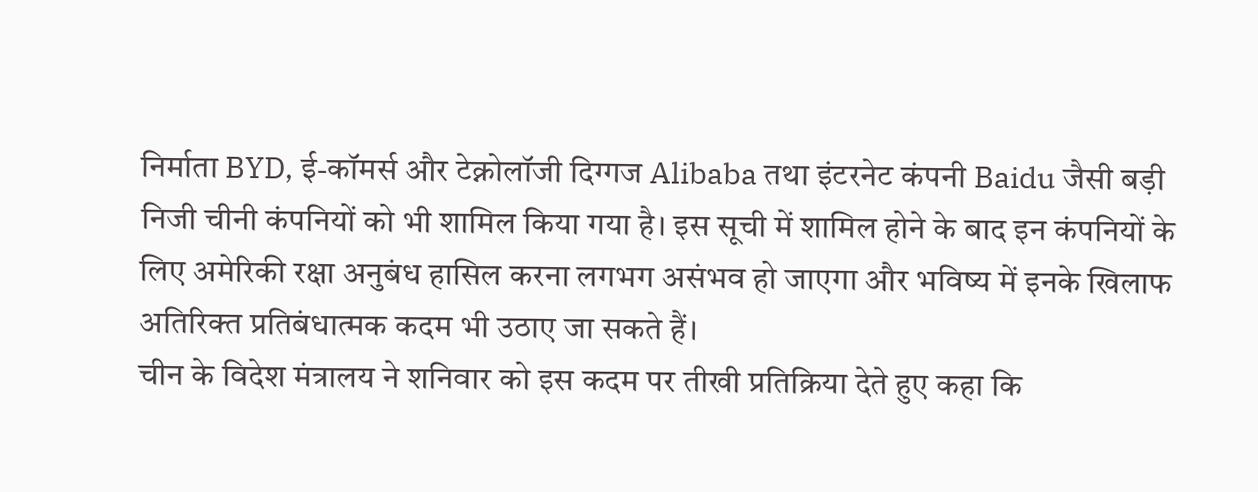निर्माता BYD, ई-कॉमर्स और टेक्नोलॉजी दिग्गज Alibaba तथा इंटरनेट कंपनी Baidu जैसी बड़ी निजी चीनी कंपनियों को भी शामिल किया गया है। इस सूची में शामिल होने के बाद इन कंपनियों के लिए अमेरिकी रक्षा अनुबंध हासिल करना लगभग असंभव हो जाएगा और भविष्य में इनके खिलाफ अतिरिक्त प्रतिबंधात्मक कदम भी उठाए जा सकते हैं।
चीन के विदेश मंत्रालय ने शनिवार को इस कदम पर तीखी प्रतिक्रिया देते हुए कहा कि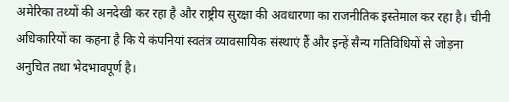अमेरिका तथ्यों की अनदेखी कर रहा है और राष्ट्रीय सुरक्षा की अवधारणा का राजनीतिक इस्तेमाल कर रहा है। चीनी अधिकारियों का कहना है कि ये कंपनियां स्वतंत्र व्यावसायिक संस्थाएं हैं और इन्हें सैन्य गतिविधियों से जोड़ना अनुचित तथा भेदभावपूर्ण है।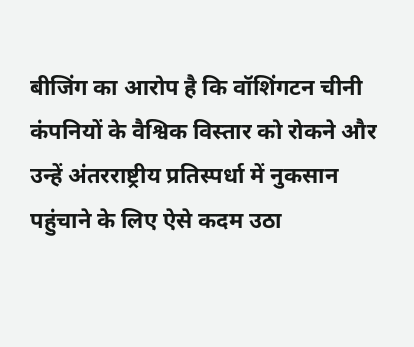बीजिंग का आरोप है कि वॉशिंगटन चीनी कंपनियों के वैश्विक विस्तार को रोकने और उन्हें अंतरराष्ट्रीय प्रतिस्पर्धा में नुकसान पहुंचाने के लिए ऐसे कदम उठा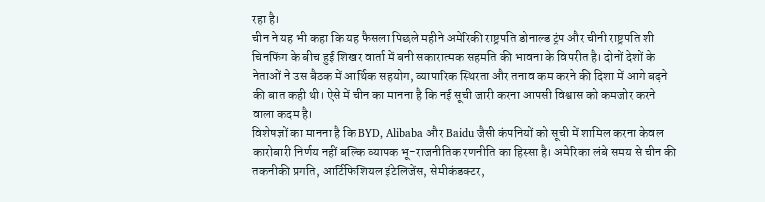रहा है।
चीन ने यह भी कहा कि यह फैसला पिछले महीने अमेरिकी राष्ट्रपति डोनाल्ड ट्रंप और चीनी राष्ट्रपति शी चिनफिंग के बीच हुई शिखर वार्ता में बनी सकारात्मक सहमति की भावना के विपरीत है। दोनों देशों के नेताओं ने उस बैठक में आर्थिक सहयोग, व्यापारिक स्थिरता और तनाव कम करने की दिशा में आगे बढ़ने की बात कही थी। ऐसे में चीन का मानना है कि नई सूची जारी करना आपसी विश्वास को कमजोर करने वाला कदम है।
विशेषज्ञों का मानना है कि BYD, Alibaba और Baidu जैसी कंपनियों को सूची में शामिल करना केवल कारोबारी निर्णय नहीं बल्कि व्यापक भू-राजनीतिक रणनीति का हिस्सा है। अमेरिका लंबे समय से चीन की तकनीकी प्रगति, आर्टिफिशियल इंटेलिजेंस, सेमीकंडक्टर,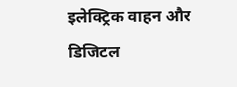इलेक्ट्रिक वाहन और डिजिटल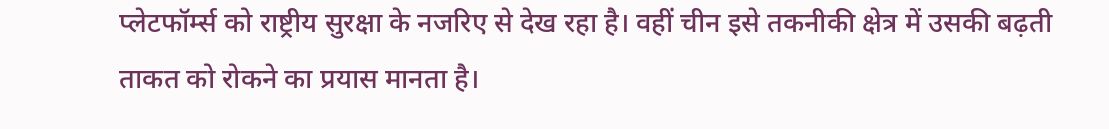प्लेटफॉर्म्स को राष्ट्रीय सुरक्षा के नजरिए से देख रहा है। वहीं चीन इसे तकनीकी क्षेत्र में उसकी बढ़ती ताकत को रोकने का प्रयास मानता है।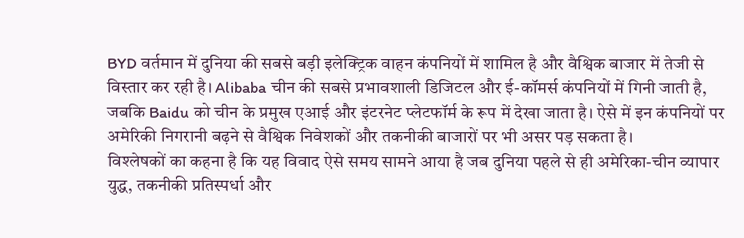BYD वर्तमान में दुनिया की सबसे बड़ी इलेक्ट्रिक वाहन कंपनियों में शामिल है और वैश्विक बाजार में तेजी से विस्तार कर रही है। Alibaba चीन की सबसे प्रभावशाली डिजिटल और ई-कॉमर्स कंपनियों में गिनी जाती है, जबकि Baidu को चीन के प्रमुख एआई और इंटरनेट प्लेटफॉर्म के रूप में देखा जाता है। ऐसे में इन कंपनियों पर अमेरिकी निगरानी बढ़ने से वैश्विक निवेशकों और तकनीकी बाजारों पर भी असर पड़ सकता है।
विश्लेषकों का कहना है कि यह विवाद ऐसे समय सामने आया है जब दुनिया पहले से ही अमेरिका-चीन व्यापार युद्ध, तकनीकी प्रतिस्पर्धा और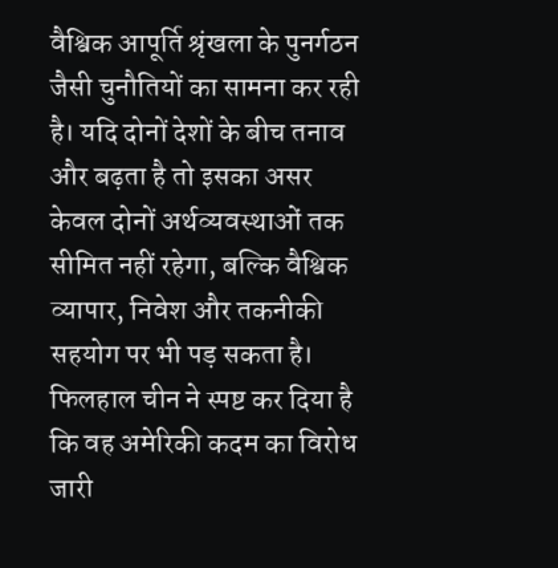वैश्विक आपूर्ति श्रृंखला के पुनर्गठन जैसी चुनौतियों का सामना कर रही है। यदि दोनों देशों के बीच तनाव और बढ़ता है तो इसका असर केवल दोनों अर्थव्यवस्थाओं तक सीमित नहीं रहेगा, बल्कि वैश्विक व्यापार, निवेश और तकनीकी सहयोग पर भी पड़ सकता है।
फिलहाल चीन ने स्पष्ट कर दिया है कि वह अमेरिकी कदम का विरोध जारी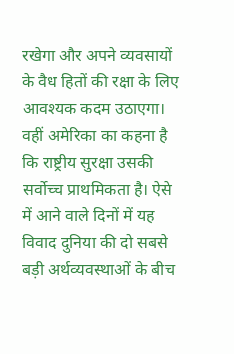रखेगा और अपने व्यवसायों के वैध हितों की रक्षा के लिए आवश्यक कदम उठाएगा। वहीं अमेरिका का कहना है कि राष्ट्रीय सुरक्षा उसकी सर्वोच्च प्राथमिकता है। ऐसे में आने वाले दिनों में यह विवाद दुनिया की दो सबसे बड़ी अर्थव्यवस्थाओं के बीच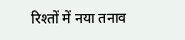रिश्तों में नया तनाव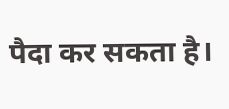पैदा कर सकता है।